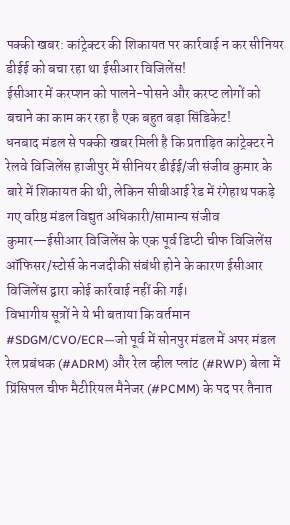पक्की खबर: कांट्रेक्टर की शिकायत पर कार्रवाई न कर सीनियर डीईई को बचा रहा था ईसीआर विजिलेंस!
ईसीआर में करप्शन को पालने-पोसने और करप्ट लोगों को बचाने का काम कर रहा है एक बहुत बड़ा सिंडिकेट!
धनबाद मंडल से पक्की खबर मिली है कि प्रताड़ित कांट्रेक्टर ने रेलवे विजिलेंस हाजीपुर में सीनियर डीईई/जी संजीव कुमार के बारे में शिकायत की थी, लेकिन सीबीआई रेड में रंगेहाथ पकड़े गए वरिष्ठ मंडल विद्युत अधिकारी/सामान्य संजीव कुमार—ईसीआर विजिलेंस के एक पूर्व डिप्टी चीफ विजिलेंस ऑफिसर/स्टोर्स के नजदीकी संबंधी होने के कारण ईसीआर विजिलेंस द्वारा कोई कार्रवाई नहीं की गई।
विभागीय सूत्रों ने ये भी बताया कि वर्तमान #SDGM/CVO/ECR—जो पूर्व में सोनपुर मंडल में अपर मंडल रेल प्रबंधक (#ADRM) और रेल व्हील प्लांट (#RWP) बेला में प्रिंसिपल चीफ मैटीरियल मैनेजर (#PCMM) के पद पर तैनात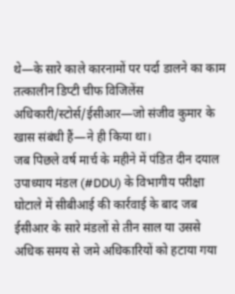थे—के सारे काले कारनामों पर पर्दा डालने का काम तत्कालीन डिप्टी चीफ विजिलेंस अधिकारी/स्टोर्स/ईसीआर—जो संजीव कुमार के खास संबंधी हैं—ने ही किया था।
जब पिछले वर्ष मार्च के महीने में पंडित दीन दयाल उपाध्याय मंडल (#DDU) के विभागीय परीक्षा घोटाले में सीबीआई की कार्रवाई के बाद जब ईसीआर के सारे मंडलों से तीन साल या उससे अधिक समय से जमे अधिकारियों को हटाया गया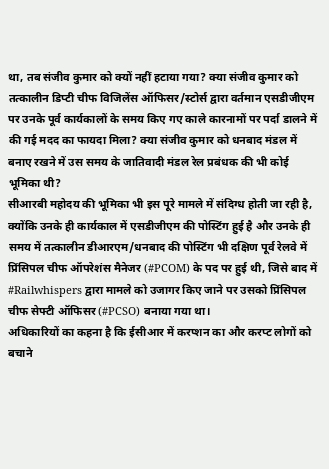था, तब संजीव कुमार को क्यों नहीं हटाया गया? क्या संजीव कुमार को तत्कालीन डिप्टी चीफ विजिलेंस ऑफिसर/स्टोर्स द्वारा वर्तमान एसडीजीएम पर उनके पूर्व कार्यकालों के समय किए गए काले कारनामों पर पर्दा डालने में की गई मदद का फायदा मिला? क्या संजीव कुमार को धनबाद मंडल में बनाए रखने में उस समय के जातिवादी मंडल रेल प्रबंधक की भी कोई भूमिका थी?
सीआरबी महोदय की भूमिका भी इस पूरे मामले में संदिग्ध होती जा रही है, क्योंकि उनके ही कार्यकाल में एसडीजीएम की पोस्टिंग हुई है और उनके ही समय में तत्कालीन डीआरएम/धनबाद की पोस्टिंग भी दक्षिण पूर्व रेलवे में प्रिंसिपल चीफ ऑपरेशंस मैनेजर (#PCOM) के पद पर हुई थी, जिसे बाद में #Railwhispers द्वारा मामले को उजागर किए जाने पर उसको प्रिंसिपल चीफ सेफ्टी ऑफिसर (#PCSO) बनाया गया था।
अधिकारियों का कहना है कि ईसीआर में करप्शन का और करप्ट लोगों को बचाने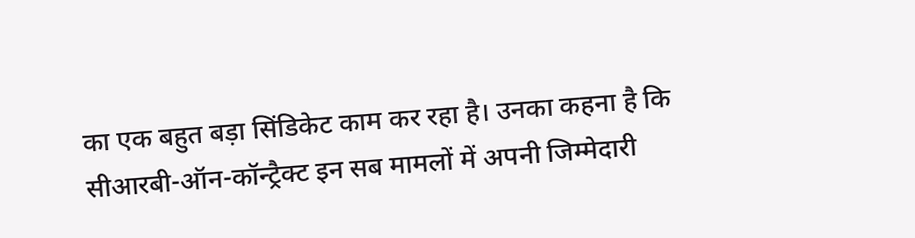का एक बहुत बड़ा सिंडिकेट काम कर रहा है। उनका कहना है कि सीआरबी-ऑन-कॉन्ट्रैक्ट इन सब मामलों में अपनी जिम्मेदारी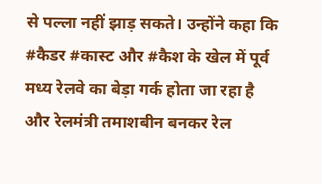से पल्ला नहीं झाड़ सकते। उन्होंने कहा कि #कैडर #कास्ट और #कैश के खेल में पूर्व मध्य रेलवे का बेड़ा गर्क होता जा रहा है और रेलमंत्री तमाशबीन बनकर रेल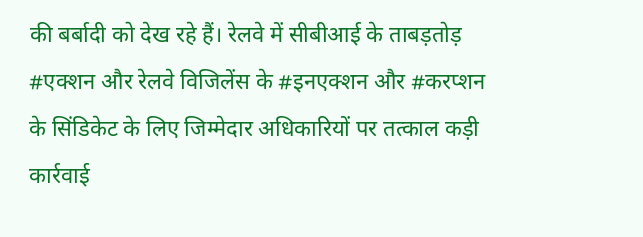की बर्बादी को देख रहे हैं। रेलवे में सीबीआई के ताबड़तोड़ #एक्शन और रेलवे विजिलेंस के #इनएक्शन और #करप्शन के सिंडिकेट के लिए जिम्मेदार अधिकारियों पर तत्काल कड़ी कार्रवाई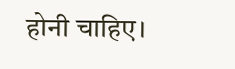होनी चाहिए।